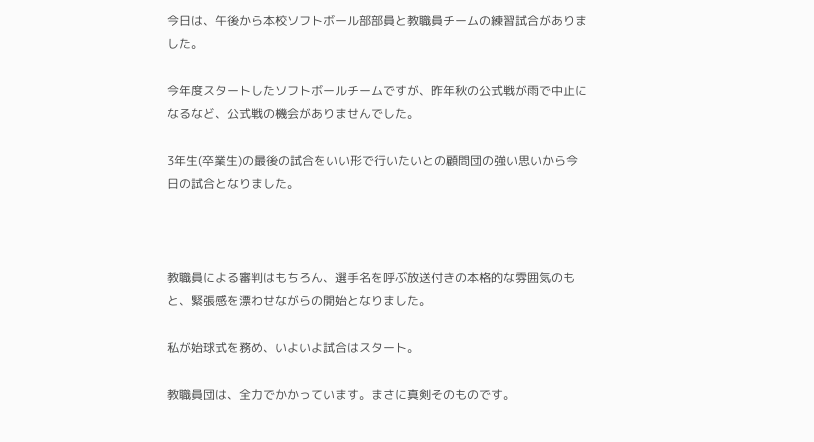今日は、午後から本校ソフトボール部部員と教職員チームの練習試合がありました。

今年度スタートしたソフトボールチームですが、昨年秋の公式戦が雨で中止になるなど、公式戦の機会がありませんでした。

3年生(卒業生)の最後の試合をいい形で行いたいとの顧問団の強い思いから今日の試合となりました。



教職員による審判はもちろん、選手名を呼ぶ放送付きの本格的な雰囲気のもと、緊張感を漂わせながらの開始となりました。

私が始球式を務め、いよいよ試合はスタート。

教職員団は、全力でかかっています。まさに真剣そのものです。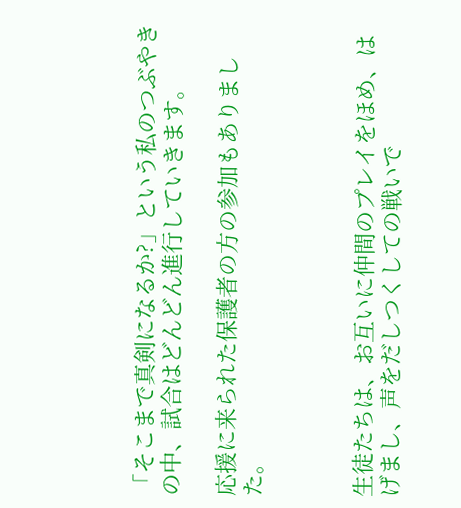「そこまで真剣になるか?」という私のつぶやきの中、試合はどんどん進行していきます。

応援に来られた保護者の方の参加もありました。



生徒たちは、お互いに仲間のプレイをほめ、はげまし、声をだしつくしての戦いで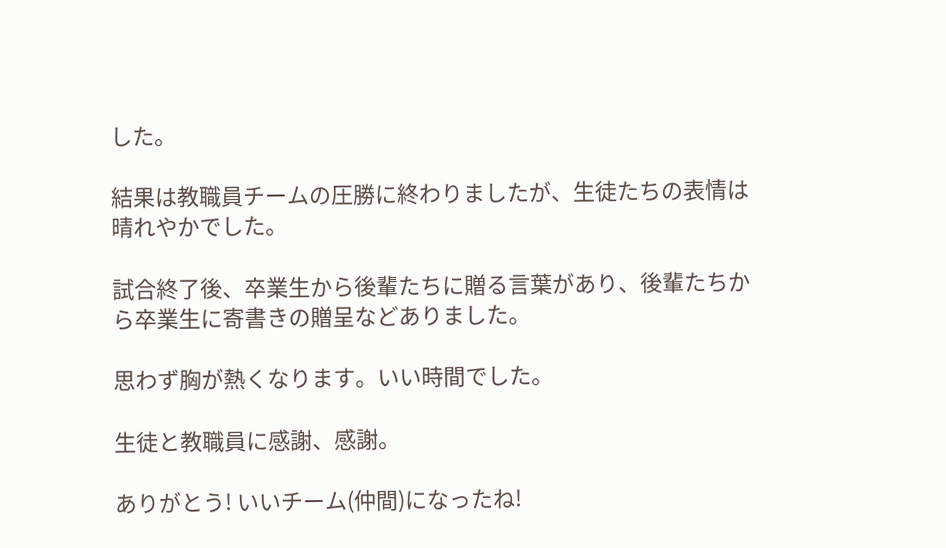した。

結果は教職員チームの圧勝に終わりましたが、生徒たちの表情は晴れやかでした。

試合終了後、卒業生から後輩たちに贈る言葉があり、後輩たちから卒業生に寄書きの贈呈などありました。

思わず胸が熱くなります。いい時間でした。

生徒と教職員に感謝、感謝。

ありがとう! いいチーム(仲間)になったね!